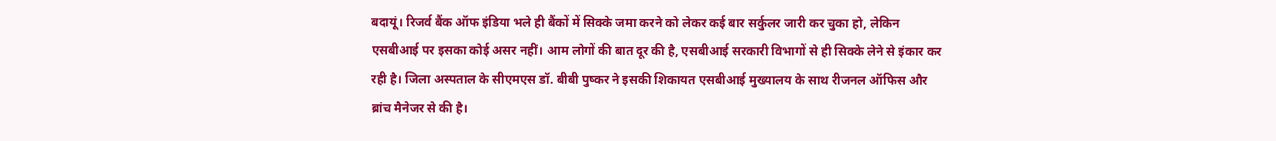बदायूं। रिजर्व बैंक ऑफ इंडिया भले ही बैंकों में सिक्के जमा करने को लेकर कई बार सर्कुलर जारी कर चुका हो, लेकिन एसबीआई पर इसका कोई असर नहीं। आम लोगों की बात दूर की है, एसबीआई सरकारी विभागों से ही सिक्के लेने से इंकार कर रही है। जिला अस्पताल के सीएमएस डॉ. बीबी पुष्कर ने इसकी शिकायत एसबीआई मुख्यालय के साथ रीजनल ऑफिस और ब्रांच मैनेजर से की है।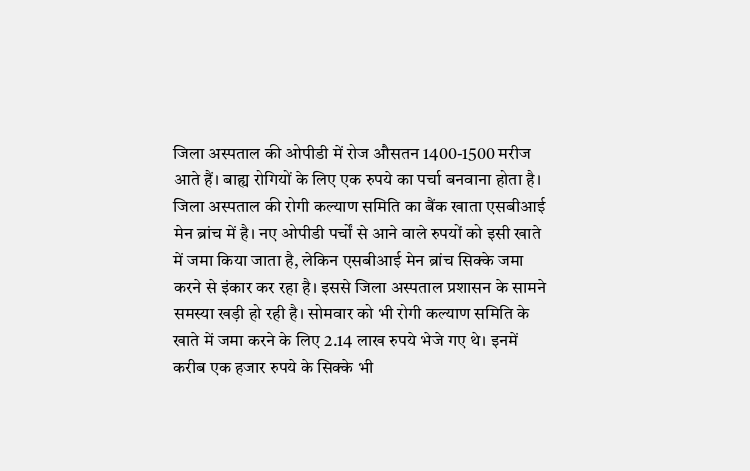जिला अस्पताल की ओपीडी में रोज औसतन 1400-1500 मरीज आते हैं। बाह्य रोगियों के लिए एक रुपये का पर्चा बनवाना होता है। जिला अस्पताल की रोगी कल्याण समिति का बैंक खाता एसबीआई मेन ब्रांच में है। नए ओपीडी पर्चों से आने वाले रुपयों को इसी खाते में जमा किया जाता है, लेकिन एसबीआई मेन ब्रांच सिक्के जमा करने से इंकार कर रहा है। इससे जिला अस्पताल प्रशासन के सामने समस्या खड़ी हो रही है। सोमवार को भी रोगी कल्याण समिति के खाते में जमा करने के लिए 2.14 लाख रुपये भेजे गए थे। इनमें करीब एक हजार रुपये के सिक्के भी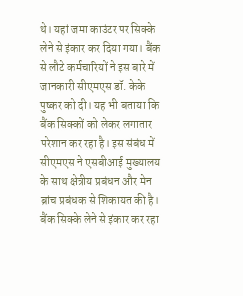थे। यहां जमा काउंटर पर सिक्के लेने से इंकार कर दिया गया। बैंक से लौटे कर्मचारियों ने इस बारे में जानकारी सीएमएस डॉ. केके पुष्कर को दी। यह भी बताया कि बैंक सिक्कों को लेकर लगातार परेशान कर रहा है। इस संबंध में सीएमएस ने एसबीआई मुख्यालय के साथ क्षेत्रीय प्रबंधन और मेन ब्रांच प्रबंधक से शिकायत की है।
बैंक सिक्के लेने से इंकार कर रहा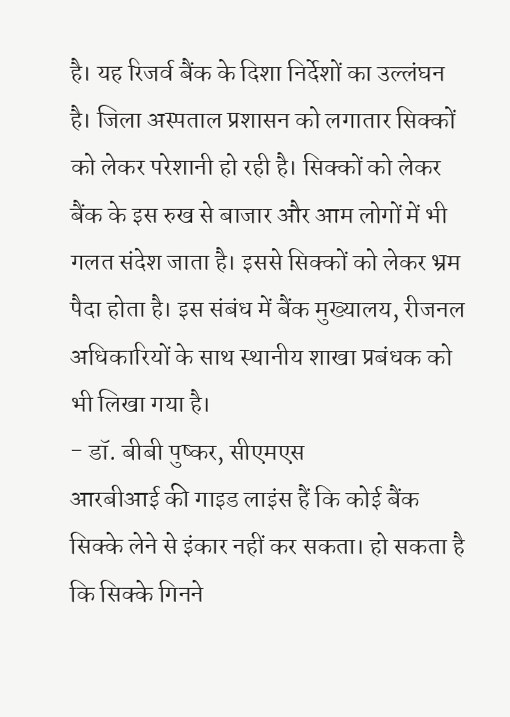है। यह रिजर्व बैंक के दिशा निर्देशों का उल्लंघन है। जिला अस्पताल प्रशासन को लगातार सिक्कों को लेकर परेशानी हो रही है। सिक्कों को लेकर बैंक के इस रुख से बाजार और आम लोगों में भी गलत संदेश जाता है। इससे सिक्कों को लेकर भ्रम पैदा होता है। इस संबंध में बैंक मुख्यालय, रीजनल अधिकारियों के साथ स्थानीय शाखा प्रबंधक को भी लिखा गया है।
- डॉ. बीबी पुष्कर, सीएमएस
आरबीआई की गाइड लाइंस हैं कि कोई बैंक सिक्के लेने से इंकार नहीं कर सकता। हो सकता है कि सिक्के गिनने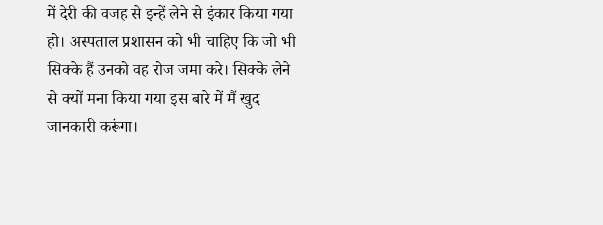में देरी की वजह से इन्हें लेने से इंकार किया गया हो। अस्पताल प्रशासन को भी चाहिए कि जो भी सिक्के हैं उनको वह रोज जमा करे। सिक्के लेने से क्यों मना किया गया इस बारे में मैं खुद जानकारी करूंगा।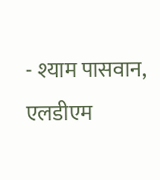- श्याम पासवान, एलडीएम